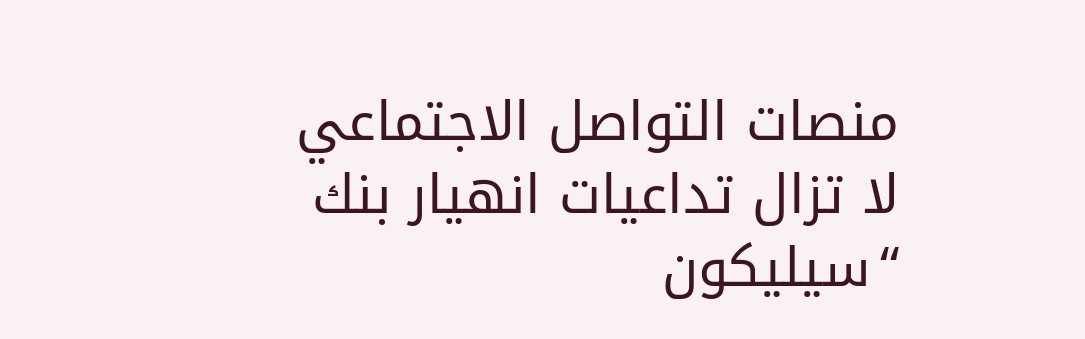منصات التواصل الاجتماعي
لا تزال تداعيات انهيار بنك “سيليكون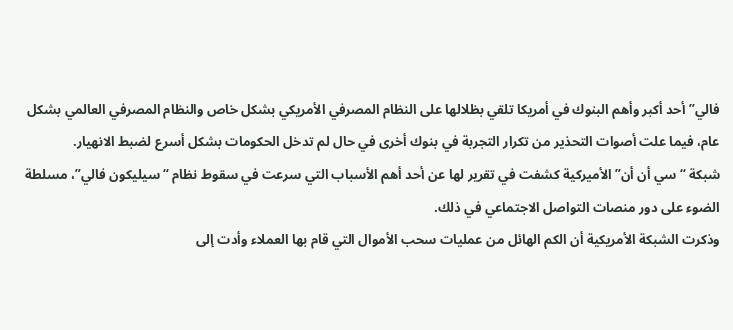فالي” أحد أكبر وأهم البنوك في أمريكا تلقي بظلالها على النظام المصرفي الأمريكي بشكل خاص والنظام المصرفي العالمي بشكل عام، فيما علت أصوات التحذير من تكرار التجربة في بنوك أخرى في حال لم تدخل الحكومات بشكل أسرع لضبط الانهيار.
شبكة “سي أن أن” الأميركية كشفت في تقرير لها عن أحد أهم الأسباب التي سرعت في سقوط نظام “سيليكون فالي”، مسلطة الضوء على دور منصات التواصل الاجتماعي في ذلك.
وذكرت الشبكة الأمريكية أن الكم الهائل من عمليات سحب الأموال التي قام بها العملاء وأدت إلى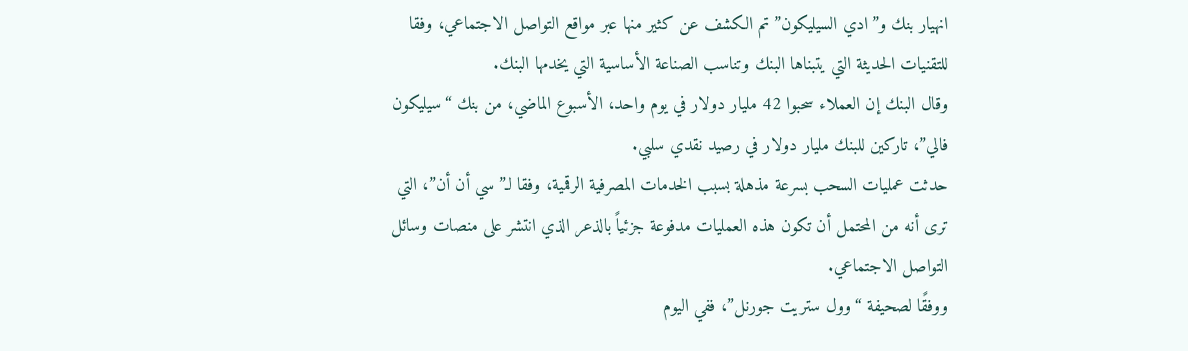انهيار بنك و”ادي السيليكون” تم الكشف عن كثير منها عبر مواقع التواصل الاجتماعي، وفقا للتقنيات الحديثة التي يتبناها البنك وتناسب الصناعة الأساسية التي يخدمها البنك.
وقال البنك إن العملاء سحبوا 42 مليار دولار في يوم واحد، الأسبوع الماضي، من بنك “سيليكون فالي”، تاركين للبنك مليار دولار في رصيد نقدي سلبي.
حدثت عمليات السحب بسرعة مذهلة بسبب الخدمات المصرفية الرقمية، وفقا لـ”سي أن أن”، التي ترى أنه من المحتمل أن تكون هذه العمليات مدفوعة جزئياً بالذعر الذي انتشر على منصات وسائل التواصل الاجتماعي.
ووفقًا لصحيفة “وول ستريت جورنل”، ففي اليوم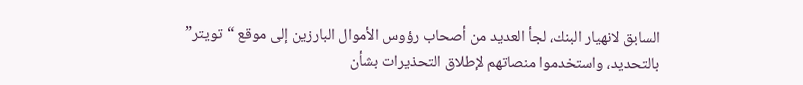السابق لانهيار البنك، لجأ العديد من أصحاب رؤوس الأموال البارزين إلى موقع “تويتر” بالتحديد، واستخدموا منصاتهم لإطلاق التحذيرات بشأن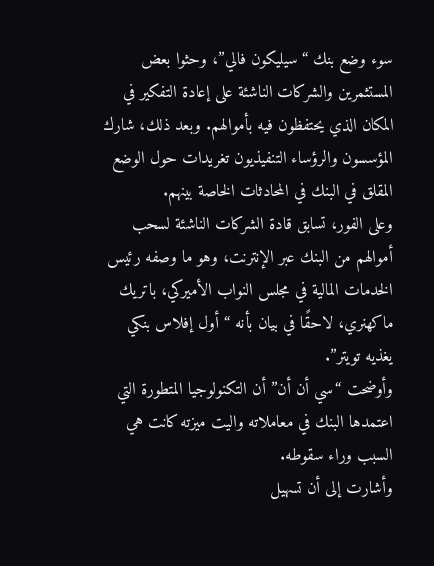سوء وضع بنك “سيليكون فالي”، وحثوا بعض المستثمرين والشركات الناشئة على إعادة التفكير في المكان الذي يحتفظون فيه بأموالهم. وبعد ذلك، شارك المؤسسون والرؤساء التنفيذيون تغريدات حول الوضع المقلق في البنك في المحادثات الخاصة بينهم.
وعلى الفور، تسابق قادة الشركات الناشئة لسحب أموالهم من البنك عبر الإنترنت، وهو ما وصفه رئيس الخدمات المالية في مجلس النواب الأميركي، باتريك ماكهنري، لاحقًا في بيان بأنه “أول إفلاس بنكي يغذيه تويتر”.
وأوضحت “سي أن أن” أن التكنولوجيا المتطورة التي اعتمدها البنك في معاملاته واليت ميزته كانت هي السبب وراء سقوطه.
وأشارت إلى أن تسهيل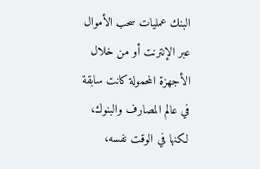البنك عمليات سحب الأموال عبر الإنترنت أو من خلال الأجهزة المحمولة كانت سابقة في عالم المصارف والبنوك، لكنها في الوقت نفسه،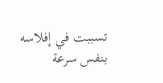تسببت في إفلاسه بنفس سرعة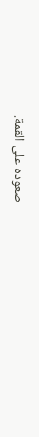صعوده على القمة.